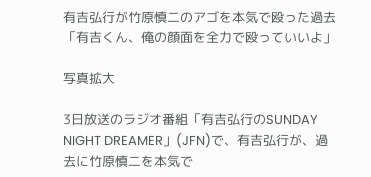有吉弘行が竹原慎二のアゴを本気で殴った過去「有吉くん、俺の顔面を全力で殴っていいよ」

写真拡大

3日放送のラジオ番組「有吉弘行のSUNDAY NIGHT DREAMER」(JFN)で、有吉弘行が、過去に竹原慎二を本気で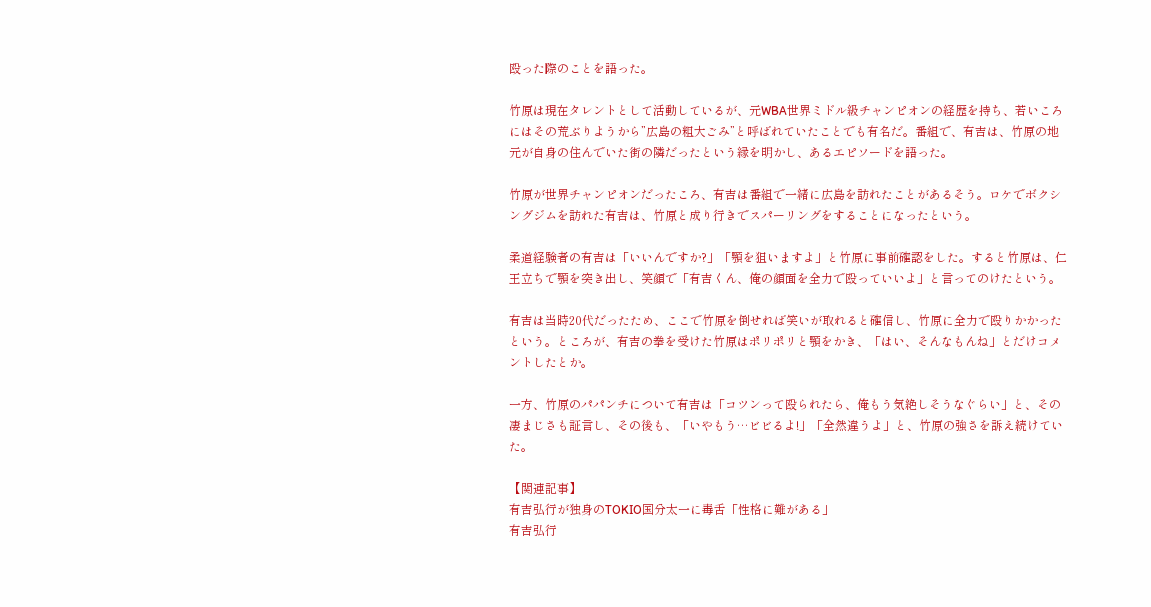殴った際のことを語った。

竹原は現在タレントとして活動しているが、元WBA世界ミドル級チャンピオンの経歴を持ち、若いころにはその荒ぶりようから”広島の粗大ごみ”と呼ばれていたことでも有名だ。番組で、有吉は、竹原の地元が自身の住んでいた街の隣だったという縁を明かし、あるエピソードを語った。

竹原が世界チャンピオンだったころ、有吉は番組で一緒に広島を訪れたことがあるそう。ロケでボクシングジムを訪れた有吉は、竹原と成り行きでスパーリングをすることになったという。

柔道経験者の有吉は「いいんですか?」「顎を狙いますよ」と竹原に事前確認をした。すると竹原は、仁王立ちで顎を突き出し、笑顔で「有吉くん、俺の顔面を全力で殴っていいよ」と言ってのけたという。

有吉は当時20代だったため、ここで竹原を倒せれば笑いが取れると確信し、竹原に全力で殴りかかったという。ところが、有吉の拳を受けた竹原はポリポリと顎をかき、「はい、そんなもんね」とだけコメントしたとか。

一方、竹原のパパンチについて有吉は「コツンって殴られたら、俺もう気絶しそうなぐらい」と、その凄まじさも証言し、その後も、「いやもう…ビビるよ!」「全然違うよ」と、竹原の強さを訴え続けていた。

【関連記事】
有吉弘行が独身のTOKIO国分太一に毒舌「性格に難がある」
有吉弘行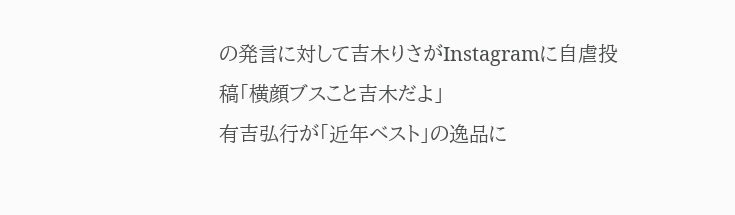の発言に対して吉木りさがInstagramに自虐投稿「横顔ブスこと吉木だよ」
有吉弘行が「近年ベスト」の逸品に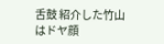舌鼓 紹介した竹山はドヤ顔